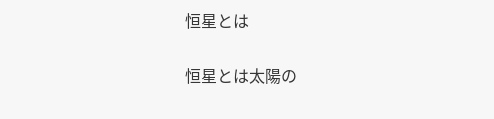恒星とは

恒星とは太陽の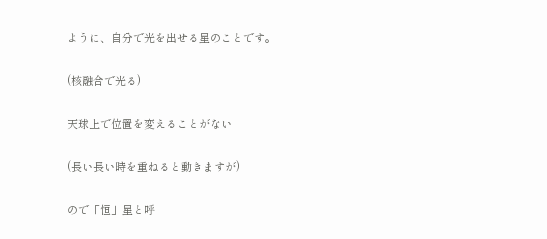ように、自分で光を出せる星のことです。

(核融合で光る)

天球上で位置を変えることがない

(長い長い時を重ねると動きますが)

ので「恒」星と呼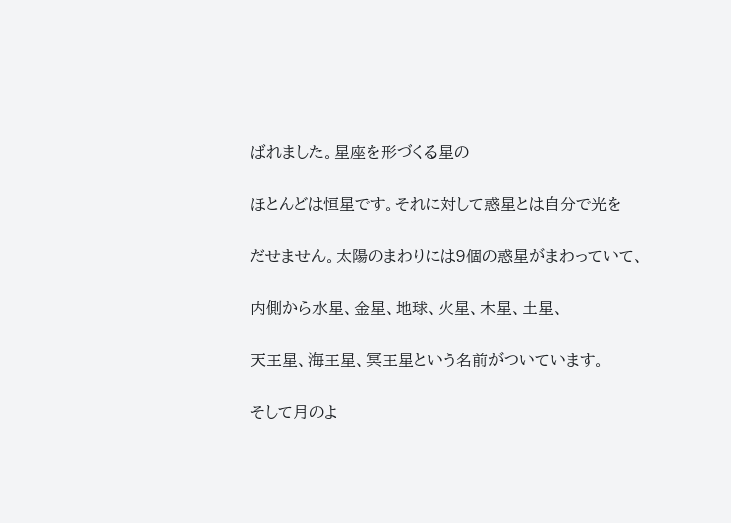ばれました。星座を形づくる星の

ほとんどは恒星です。それに対して惑星とは自分で光を

だせません。太陽のまわりには9個の惑星がまわっていて、

内側から水星、金星、地球、火星、木星、土星、

天王星、海王星、冥王星という名前がついています。

そして月のよ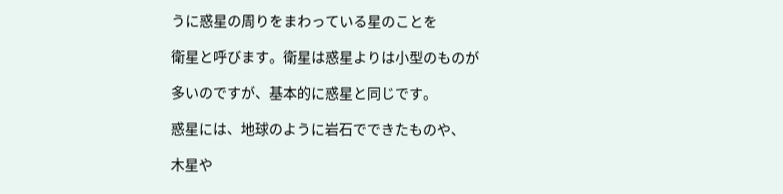うに惑星の周りをまわっている星のことを

衛星と呼びます。衛星は惑星よりは小型のものが

多いのですが、基本的に惑星と同じです。

惑星には、地球のように岩石でできたものや、

木星や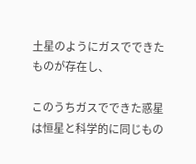土星のようにガスでできたものが存在し、

このうちガスでできた惑星は恒星と科学的に同じもの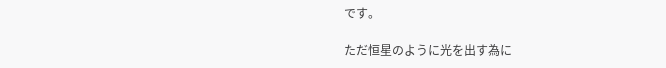です。

ただ恒星のように光を出す為に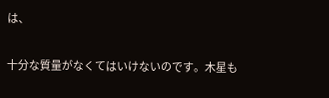は、

十分な質量がなくてはいけないのです。木星も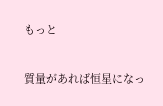もっと

質量があれば恒星になっ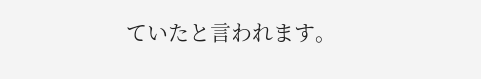ていたと言われます。